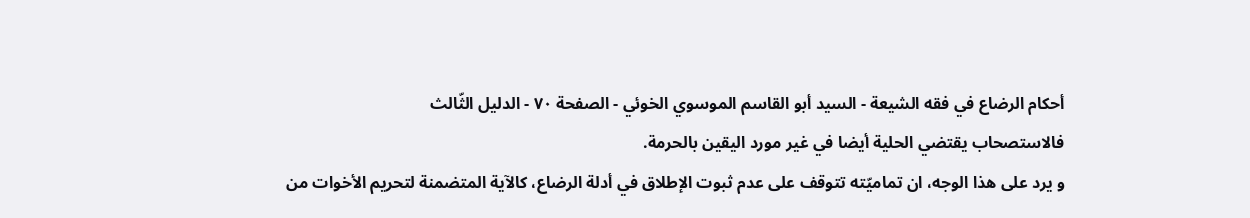أحكام الرضاع في فقه الشيعة - السيد أبو القاسم الموسوي الخوئي - الصفحة ٧٠ - الدليل الثّالث
فالاستصحاب يقتضي الحلية أيضا في غير مورد اليقين بالحرمة.
و يرد على هذا الوجه، ان تماميّته تتوقف على عدم ثبوت الإطلاق في أدلة الرضاع، كالآية المتضمنة لتحريم الأخوات من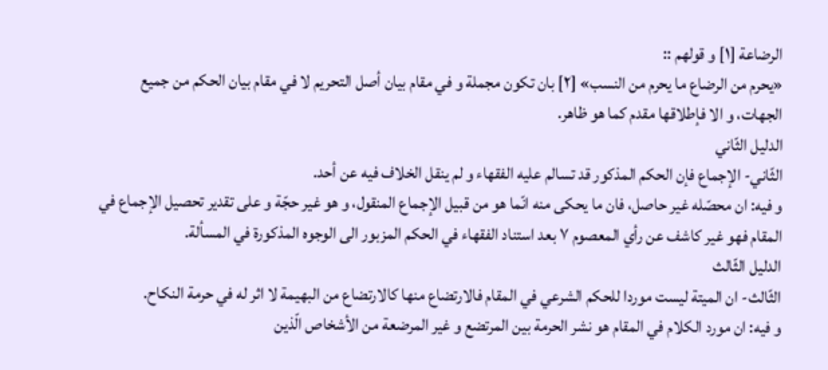الرضاعة [١] و قولهم ::
«يحرم من الرضاع ما يحرم من النسب» [٢] بان تكون مجملة و في مقام بيان أصل التحريم لا في مقام بيان الحكم من جميع الجهات، و الا فإطلاقها مقدم كما هو ظاهر.
الدليل الثّاني
الثّاني- الإجماع فإن الحكم المذكور قد تسالم عليه الفقهاء و لم ينقل الخلاف فيه عن أحد.
و فيه: ان محصّله غير حاصل، فان ما يحكى منه انّما هو من قبيل الإجماع المنقول، و هو غير حجّة و على تقدير تحصيل الإجماع في المقام فهو غير كاشف عن رأي المعصوم ٧ بعد استناد الفقهاء في الحكم المزبور الى الوجوه المذكورة في المسألة.
الدليل الثّالث
الثّالث- ان الميتة ليست موردا للحكم الشرعي في المقام فالارتضاع منها كالارتضاع من البهيمة لا اثر له في حرمة النكاح.
و فيه: ان مورد الكلام في المقام هو نشر الحرمة بين المرتضع و غير المرضعة من الأشخاص الّذين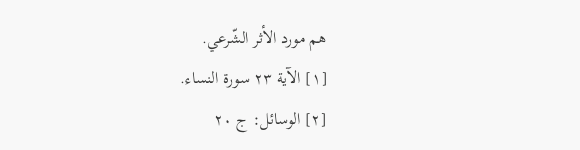هم مورد الأثر الشّرعي.
[١] الآية ٢٣ سورة النساء.
[٢] الوسائل: ج ٢٠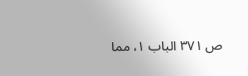ص ٣٧١ الباب ١، مما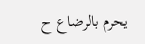يحرم بالرضاع ح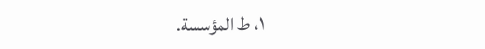١، ط المؤسسة.